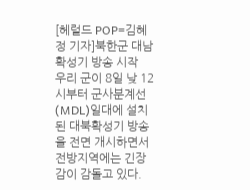[헤럴드 POP=김혜정 기자]북한군 대남 확성기 방송 시작
우리 군이 8일 낮 12시부터 군사분계선(MDL)일대에 설치된 대북확성기 방송을 전면 개시하면서 전방지역에는 긴장감이 감돌고 있다.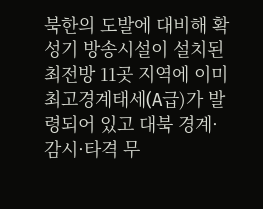북한의 도발에 대비해 확성기 방송시설이 설치된 최전방 11곳 지역에 이미 최고경계태세(A급)가 발령되어 있고 대북 경계·감시·타격 무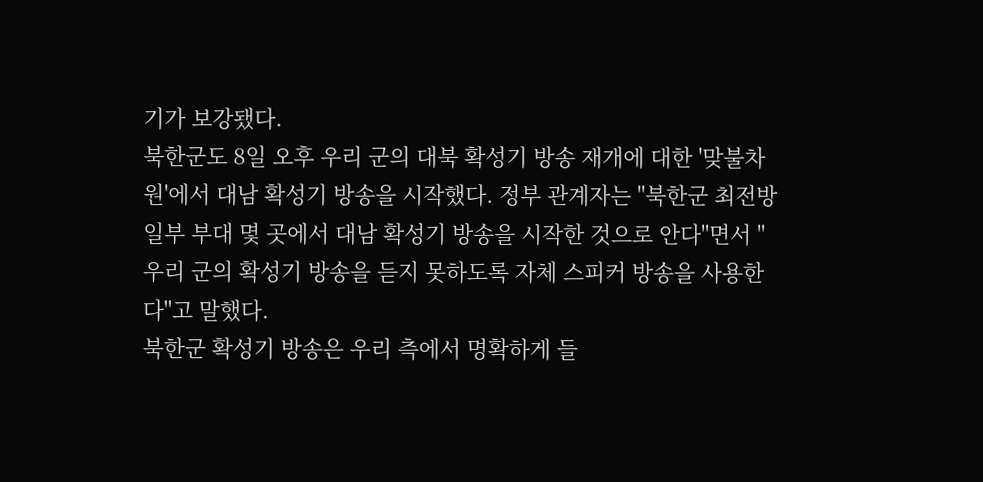기가 보강됐다.
북한군도 8일 오후 우리 군의 대북 확성기 방송 재개에 대한 '맞불차원'에서 대남 확성기 방송을 시작했다. 정부 관계자는 "북한군 최전방 일부 부대 몇 곳에서 대남 확성기 방송을 시작한 것으로 안다"면서 "우리 군의 확성기 방송을 듣지 못하도록 자체 스피커 방송을 사용한다"고 말했다.
북한군 확성기 방송은 우리 측에서 명확하게 들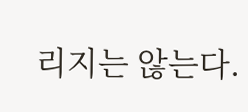리지는 않는다.